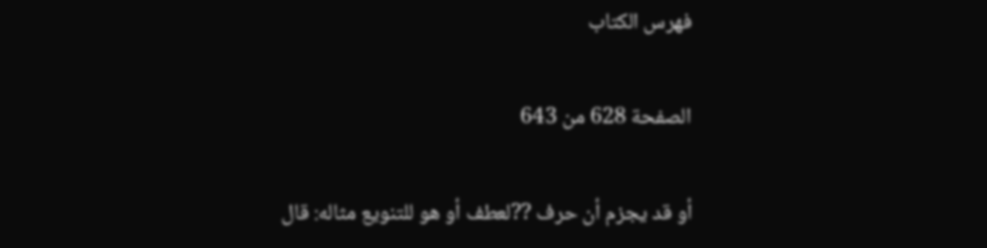فهرس الكتاب

الصفحة 628 من 643

أو قد يجزم أن حرف ??لعطف أو هو للتنويع مثاله: قال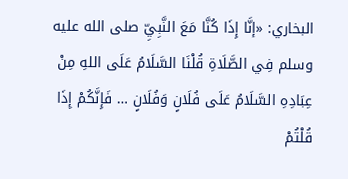البخاري: «إنَّا إِذَا كُنَّا مَعَ النَّبِيِّ صلى الله عليه وسلم فِي الصَّلَاةِ قُلْنَا السَّلَامُ عَلَى اللهِ مِنْ عِبَادِهِ السَّلَامُ عَلَى فُلَانٍ وَفُلَانٍ … فَإِنَّكُمْ إِذَا قُلْتُمْ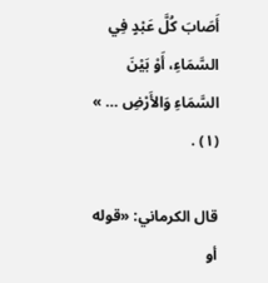أَصَابَ كُلَّ عَبْدٍ فِي السَّمَاءِ، أَوْ بَيْنَ السَّمَاءِ وَالأَرْضِ … » (١) .

قال الكرماني: «قوله أو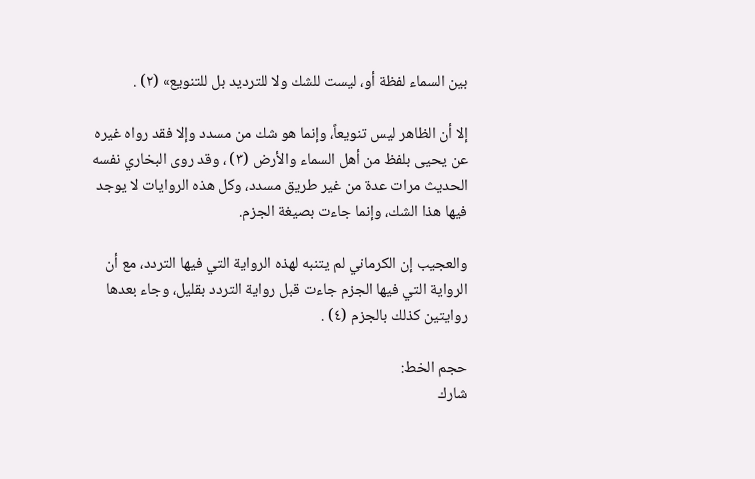بين السماء لفظة أو، ليست للشك ولا للترديد بل للتنويع» (٢) .

إلا أن الظاهر ليس تنويعاً، وإنما هو شك من مسدد وإلا فقد رواه غيره عن يحيى بلفظ من أهل السماء والأرض (٣) ، وقد روى البخاري نفسه الحديث مرات عدة من غير طريق مسدد، وكل هذه الروايات لا يوجد فيها هذا الشك، وإنما جاءت بصيغة الجزم.

والعجيب إن الكرماني لم يتنبه لهذه الرواية التي فيها التردد، مع أن الرواية التي فيها الجزم جاءت قبل رواية التردد بقليل، وجاء بعدها روايتين كذلك بالجزم (٤) .

حجم الخط:
شارك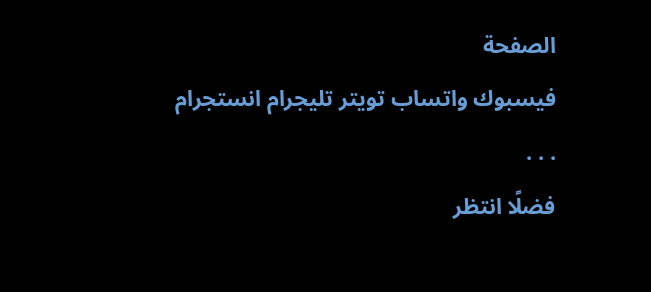الصفحة
فيسبوك واتساب تويتر تليجرام انستجرام
. . .
فضلًا انتظر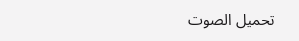تحميل الصوت